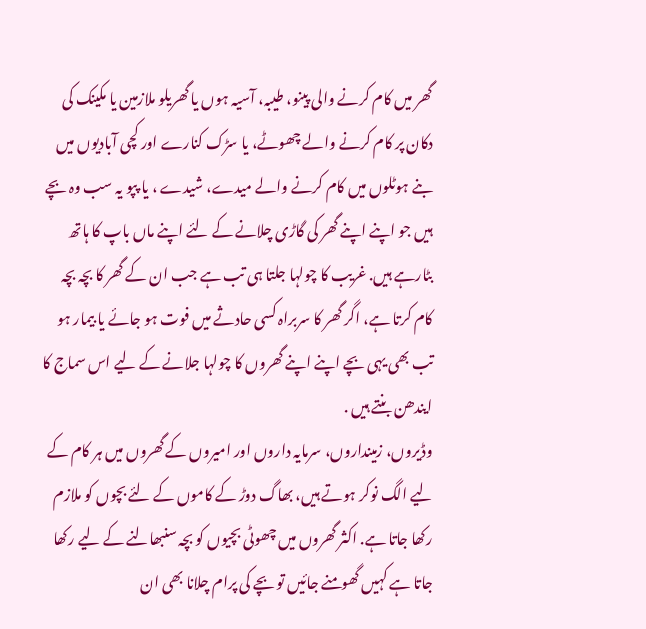گھر میں کام کرنے والی پینو، طیبہ، آسیہ ہوں یا گھریلو ملازمین یا مکینک کی دکان پر کام کرنے والے چھوٹے، یا سڑک کنارے اور کچی آبادیوں میں بنے ہوٹلوں میں کام کرنے والے میدے، شیدے ، یا پپو یہ سب وہ بچے ہیں جو اپنے اپنے گھر کی گاڑی چلانے کے لئے اپنے ماں باپ کا ہاتھ بٹارہے ہیں. غریب کا چولہا جلتا ہی تب ہے جب ان کے گھر کا بچہ بچہ کام کرتا ہے، اگر گھر کا سربراہ کسی حادثے میں فوت ہو جائے یا بیمار ہو تب بھی یہی بچے اپنے اپنے گھروں کا چولہا جلانے کے لیے اس سماج کا ایندھن بنتے ہیں .
وڈیروں، زمینداروں، سرمایہ داروں اور امیروں کے گھروں میں ہر کام کے لیے الگ نوکر ہوتے ہیں، بھاگ دوڑ کے کاموں کے لئے بچوں کو ملازم رکھا جاتا ہے. اکثر گھروں میں چھوٹی بچیوں کو بچہ سنبھالنے کے لیے رکھا جاتا ہے کہیں گھومنے جائیں تو بچے کی پرام چلانا بھی ان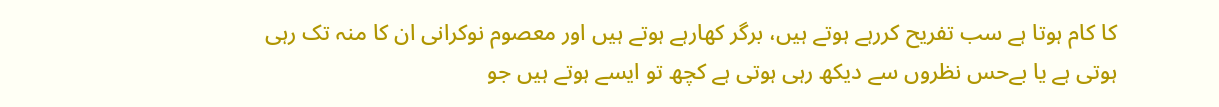کا کام ہوتا ہے سب تفریح کررہے ہوتے ہیں، برگر کھارہے ہوتے ہیں اور معصوم نوکرانی ان کا منہ تک رہی ہوتی ہے یا بےحس نظروں سے دیکھ رہی ہوتی ہے کچھ تو ایسے ہوتے ہیں جو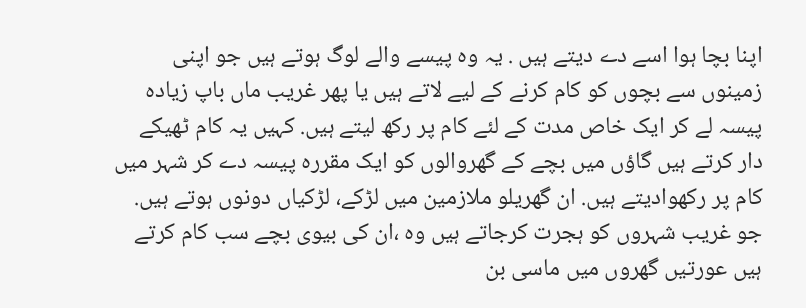اپنا بچا ہوا اسے دے دیتے ہیں . یہ وہ پیسے والے لوگ ہوتے ہیں جو اپنی زمینوں سے بچوں کو کام کرنے کے لیے لاتے ہیں یا پھر غریب ماں باپ زیادہ پیسہ لے کر ایک خاص مدت کے لئے کام پر رکھ لیتے ہیں. کہیں یہ کام ٹھیکے دار کرتے ہیں گاؤں میں بچے کے گھروالوں کو ایک مقررہ پیسہ دے کر شہر میں کام پر رکھوادیتے ہیں. ان گھریلو ملازمین میں لڑکے، لڑکیاں دونوں ہوتے ہیں. جو غریب شہروں کو ہجرت کرجاتے ہیں وہ ،ان کی بیوی بچے سب کام کرتے ہیں عورتیں گھروں میں ماسی بن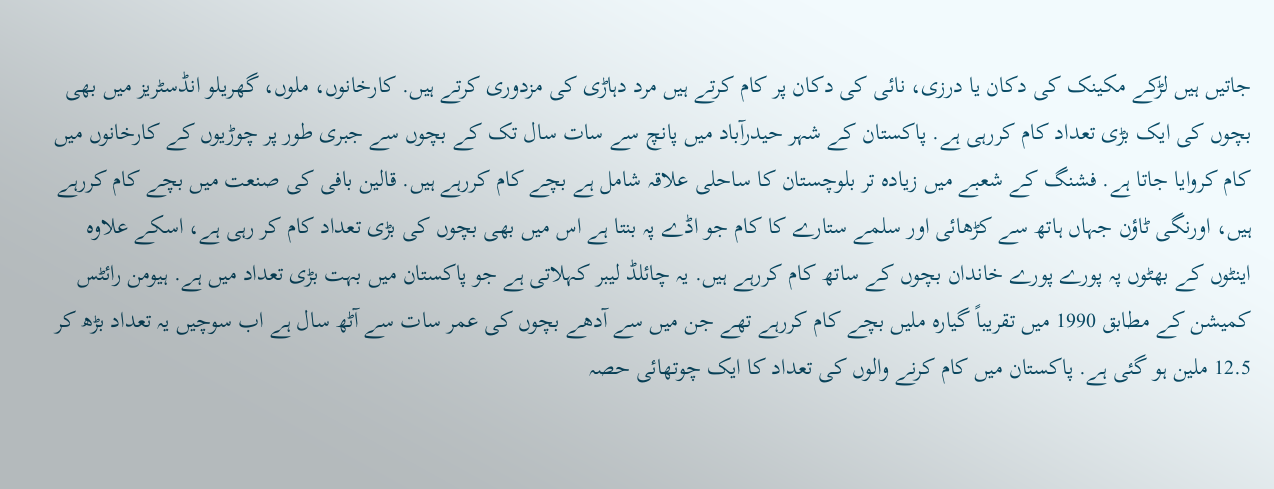جاتیں ہیں لڑکے مکینک کی دکان یا درزی، نائی کی دکان پر کام کرتے ہیں مرد دہاڑی کی مزدوری کرتے ہیں. کارخانوں، ملوں، گھریلو انڈسٹریز میں بھی بچوں کی ایک بڑی تعداد کام کررہی ہے. پاکستان کے شہر حیدرآباد میں پانچ سے سات سال تک کے بچوں سے جبری طور پر چوڑیوں کے کارخانوں میں کام کروایا جاتا ہے. فشنگ کے شعبے میں زیادہ تر بلوچستان کا ساحلی علاقہ شامل ہے بچے کام کررہے ہیں. قالین بافی کی صنعت میں بچے کام کررہے ہیں، اورنگی ٹاؤن جہاں ہاتھ سے کڑھائی اور سلمے ستارے کا کام جو اڈے پہ بنتا ہے اس میں بھی بچوں کی بڑی تعداد کام کر رہی ہے، اسکے علاوہ اینٹوں کے بھٹوں پہ پورے پورے خاندان بچوں کے ساتھ کام کررہے ہیں. یہ چائلڈ لیبر کہلاتی ہے جو پاکستان میں بہت بڑی تعداد میں ہے. ہیومن رائٹس کمیشن کے مطابق 1990 میں تقریباً گیارہ ملیں بچے کام کررہے تھے جن میں سے آدھے بچوں کی عمر سات سے آٹھ سال ہے اب سوچیں یہ تعداد بڑھ کر 12.5 ملین ہو گئی ہے. پاکستان میں کام کرنے والوں کی تعداد کا ایک چوتھائی حصہ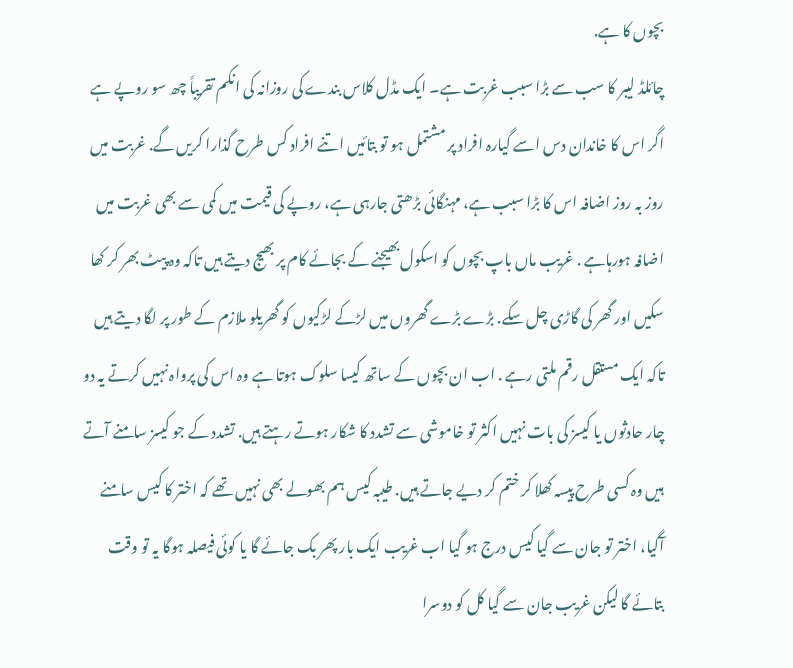بچوں کا ہے.
چائلڈ لیبر کا سب سے بڑا سبب غربت ہے۔ ایک مڈل کلاس بندے کی روزانہ کی انکم تقریباً چھ سو روپے ہے اگر اس کا خاندان دس اسے گیارہ افراد پر مشتمل ہو تو بتائیں اتنے افراد کس طرح گذارا کریں گے. غربت میں روز بہ روز اضافہ اس کا بڑا سبب ہے، مہنگائی بڑھتی جارہی ہے، روپے کی قیمت میں کمی سے بھی غربت میں اضافہ ہورہاہے . غریب ماں باپ بچوں کو اسکول بھیجنے کے بجائے کام پر بھیج دیتے ہیں تاکہ وہ پیٹ بھر کر کھا سکیں اور گھر کی گاڑی چل سکے. بڑے بڑے گھروں میں لڑکے لڑکیوں کو گھریلو ملازم کے طور پر لگا دیتے ہیں تاکہ ایک مستقل رقم ملتی رہے . اب ان بچوں کے ساتھ کیسا سلوک ہوتا ہے وہ اس کی پرواہ نہیں کرتے یہ دو چار حادثوں یا کیسز کی بات نہیں اکثر تو خاموشی سے تشدد کا شکار ہوتے رہتے ہیں. تشدد کے جو کیسز سامنے آتے ہیں وہ کسی طرح پیسہ کھلا کر ختم کر دیے جاتے ہیں. طیبہ کیس ہم بھولے بھی نہیں تھے کہ اختر کا کیس سامنے آگیا، اختر تو جان سے گیا کیس درج ہو گیا اب غریب ایک بار پھر بک جائے گا یا کوئی فیصلہ ہوگا یہ تو وقت بتائے گا لیکن غریب جان سے گیا کل کو دوسرا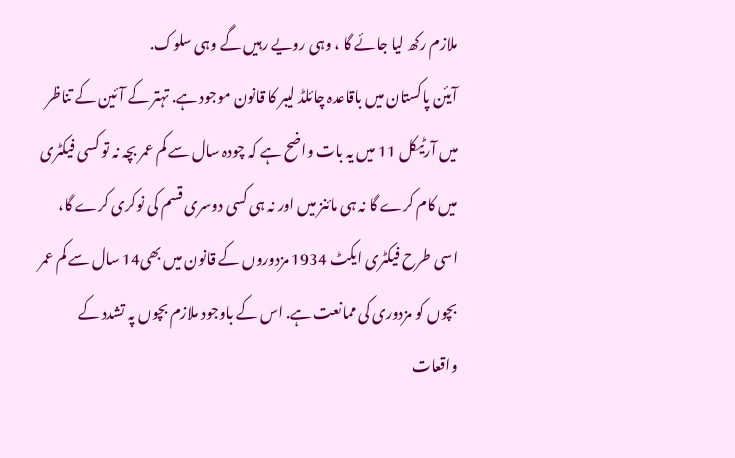ملازم رکھ لیا جائے گا ، وہی رویے رہیں گے وہی سلوک.
آیئن پاکستان میں باقاعدہ چائلڈ لیبر کا قانون موجود ہے. تہتر کے آئین کے تناظر میں آرٹیکل 11 میں یہ بات واضح ہے کہ چودہ سال سے کم عمر بچہ نہ تو کسی فیکٹری میں کام کرے گا نہ ہی مائنز میں اور نہ ہی کسی دوسری قسم کی نوکری کرے گا، اسی طرح فیکٹری ایکٹ 1934 مزدوروں کے قانون میں بھی14 سال سے کم عمر بچوں کو مزدوری کی ممانعت ہے. اس کے باوجود ملازم بچوں پہ تشدد کے واقعات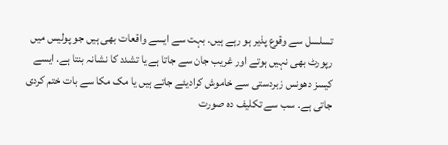تسلسل سے وقوع پذیر ہو رہے ہیں. بہت سے ایسے واقعات بھی ہیں جو پولیس میں رپورٹ بھی نہیں ہوتے اور غریب جان سے جاتا ہے یا تشدد کا نشانہ بنتا ہے. ایسے کیسز دھونس زبردستی سے خاموش کرادیئے جاتے ہیں یا مک مکا سے بات ختم کردی جاتی ہے. سب سے تکلیف دہ صورت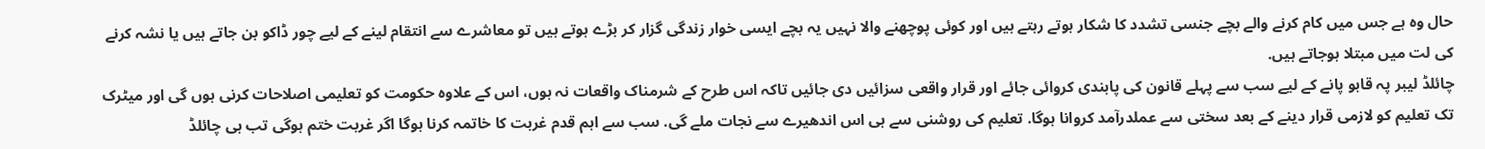حال وہ ہے جس میں کام کرنے والے بچے جنسی تشدد کا شکار ہوتے رہتے ہیں اور کوئی پوچھنے والا نہیں یہ بچے ایسی خوار زندگی گزار کر بڑے ہوتے ہیں تو معاشرے سے انتقام لینے کے لیے چور ڈاکو بن جاتے ہیں یا نشہ کرنے کی لت میں مبتلا ہوجاتے ہیں.
چائلڈ لیبر پہ قابو پانے کے لیے سب سے پہلے قانون کی پابندی کروائی جائے اور قرار واقعی سزائیں دی جائیں تاکہ اس طرح کے شرمناک واقعات نہ ہوں، اس کے علاوہ حکومت کو تعلیمی اصلاحات کرنی ہوں گی اور میٹرک تک تعلیم کو لازمی قرار دینے کے بعد سختی سے عملدرآمد کروانا ہوگا. تعلیم کی روشنی سے ہی اس اندھیرے سے نجات ملے گی. سب سے اہم قدم غربت کا خاتمہ کرنا ہوگا اگر غربت ختم ہوگی تب ہی چائلڈ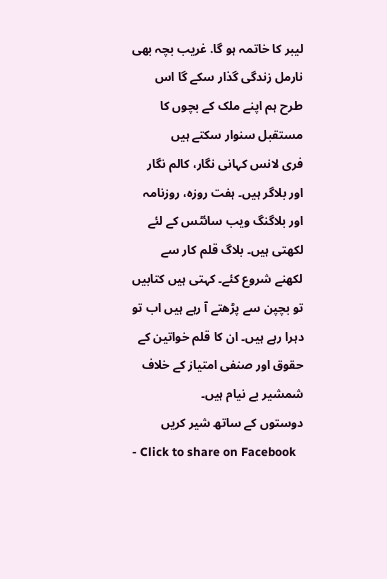لیبر کا خاتمہ ہو گا. غریب بچہ بھی نارمل زندگی گذار سکے گا اس طرح ہم اپنے ملک کے بچوں کا مستقبل سنوار سکتے ہیں
فری لانس کہانی نگار، کالم نگار اور بلاگر ہیں۔ ہفت روزہ، روزنامہ اور بلاگنگ ویب سائٹس کے لئے لکھتی ہیں۔ بلاگ قلم کار سے لکھنے شروع کئے۔ کہتی ہیں کتابیں تو بچپن سے پڑھتے آ رہے ہیں اب تو دہرا رہے ہیں۔ ان کا قلم خواتین کے حقوق اور صنفی امتیاز کے خلاف شمشیر بے نیام ہیں۔
دوستوں کے ساتھ شیر کریں
- Click to share on Facebook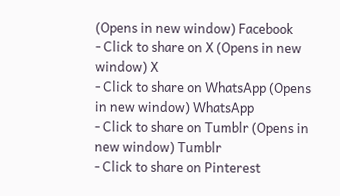(Opens in new window) Facebook
- Click to share on X (Opens in new window) X
- Click to share on WhatsApp (Opens in new window) WhatsApp
- Click to share on Tumblr (Opens in new window) Tumblr
- Click to share on Pinterest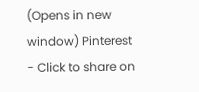(Opens in new window) Pinterest
- Click to share on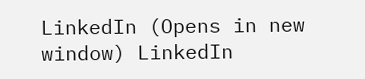LinkedIn (Opens in new window) LinkedIn